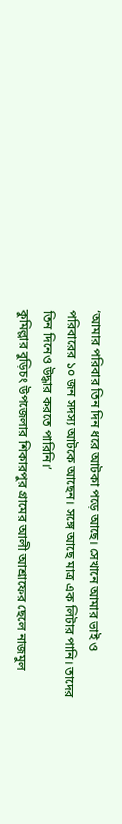‘আমার পরিবার তিন দিন ধরে আটকা পড়ে আছে। সেখানে আমার ভাই ও পরিবারের ১০ জন সদস্য আটকে আছেন। সঙ্গে আছে মাত্র এক লিটার পানি। তাদের তিন দিনেও উদ্ধার করতে পারিনি।’
কুমিল্লার বুড়িচং উপজেলার শিকারপুর গ্রামের আলী আশ্রাফের ছেলে নাজমুল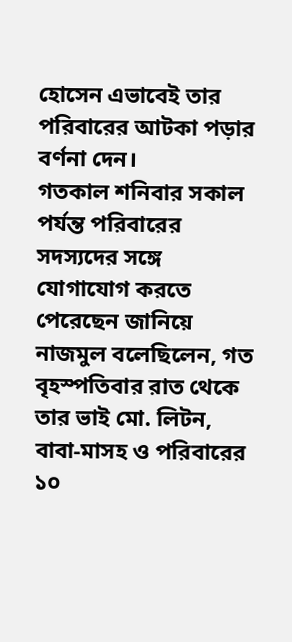হোসেন এভাবেই তার পরিবারের আটকা পড়ার বর্ণনা দেন।
গতকাল শনিবার সকাল পর্যন্ত পরিবারের সদস্যদের সঙ্গে যোগাযোগ করতে পেরেছেন জানিয়ে নাজমুল বলেছিলেন, গত বৃহস্পতিবার রাত থেকে তার ভাই মো. লিটন, বাবা-মাসহ ও পরিবারের ১০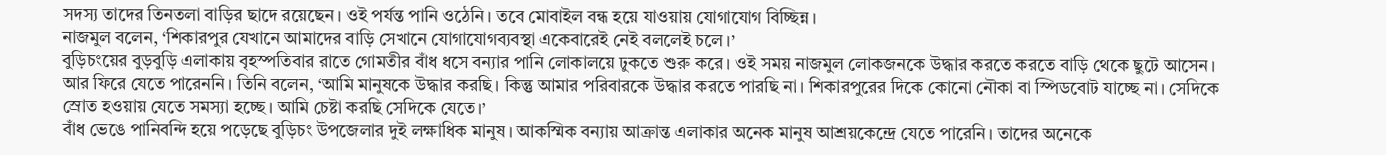সদস্য তাদের তিনতলা বাড়ির ছাদে রয়েছেন। ওই পর্যন্ত পানি ওঠেনি। তবে মোবাইল বন্ধ হয়ে যাওয়ায় যোগাযোগ বিচ্ছিন্ন।
নাজমুল বলেন, ‘শিকারপুর যেখানে আমাদের বাড়ি সেখানে যোগাযোগব্যবস্থা একেবারেই নেই বললেই চলে।’
বুড়িচংয়ের বুড়বুড়ি এলাকায় বৃহস্পতিবার রাতে গোমতীর বাঁধ ধসে বন্যার পানি লোকালয়ে ঢুকতে শুরু করে। ওই সময় নাজমুল লোকজনকে উদ্ধার করতে করতে বাড়ি থেকে ছুটে আসেন। আর ফিরে যেতে পারেননি। তিনি বলেন, ‘আমি মানুষকে উদ্ধার করছি। কিন্তু আমার পরিবারকে উদ্ধার করতে পারছি না। শিকারপুরের দিকে কোনো নৌকা বা স্পিডবোট যাচ্ছে না। সেদিকে স্রোত হওয়ায় যেতে সমস্যা হচ্ছে। আমি চেষ্টা করছি সেদিকে যেতে।’
বাঁধ ভেঙে পানিবন্দি হয়ে পড়েছে বুড়িচং উপজেলার দুই লক্ষাধিক মানুষ। আকস্মিক বন্যায় আক্রান্ত এলাকার অনেক মানুষ আশ্রয়কেন্দ্রে যেতে পারেনি। তাদের অনেকে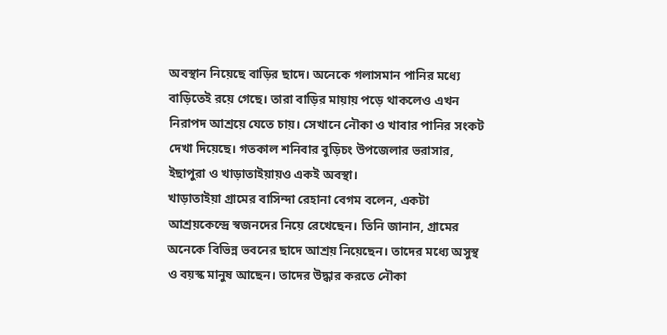অবস্থান নিয়েছে বাড়ির ছাদে। অনেকে গলাসমান পানির মধ্যে বাড়িতেই রয়ে গেছে। তারা বাড়ির মায়ায় পড়ে থাকলেও এখন নিরাপদ আশ্রয়ে যেতে চায়। সেখানে নৌকা ও খাবার পানির সংকট দেখা দিয়েছে। গতকাল শনিবার বুড়িচং উপজেলার ভরাসার, ইছাপুরা ও খাড়াতাইয়ায়ও একই অবস্থা।
খাড়াতাইয়া গ্রামের বাসিন্দা রেহানা বেগম বলেন, একটা আশ্রয়কেন্দ্রে স্বজনদের নিয়ে রেখেছেন। তিনি জানান, গ্রামের অনেকে বিভিন্ন ভবনের ছাদে আশ্রয় নিয়েছেন। তাদের মধ্যে অসুস্থ ও বয়স্ক মানুষ আছেন। তাদের উদ্ধার করতে নৌকা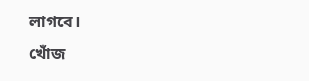লাগবে।
খোঁজ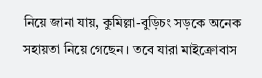নিয়ে জানা যায়, কুমিল্লা-বুড়িচং সড়কে অনেক সহায়তা নিয়ে গেছেন। তবে যারা মাইক্রোবাস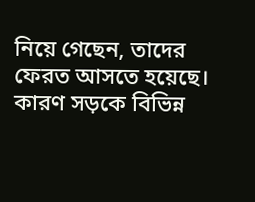নিয়ে গেছেন, তাদের ফেরত আসতে হয়েছে। কারণ সড়কে বিভিন্ন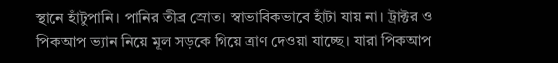স্থানে হাঁটুপানি। পানির তীব্র স্রোত। স্বাভাবিকভাবে হাঁটা যায় না। ট্রাক্টর ও পিকআপ ভ্যান নিয়ে মূল সড়কে গিয়ে ত্রাণ দেওয়া যাচ্ছে। যারা পিকআপ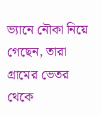ভ্যানে নৌকা নিয়ে গেছেন, তারা গ্রামের ভেতর থেকে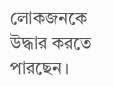লোকজনকে উদ্ধার করতে পারছেন।